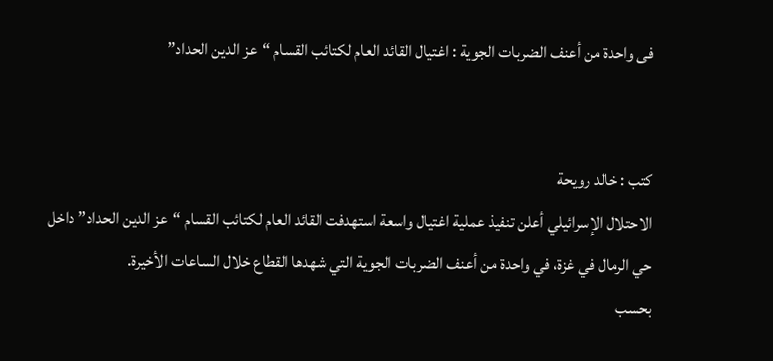فى واحدة من أعنف الضربات الجوية : اغتيال القائد العام لكتائب القسام “عز الدين الحداد”


كتب : خالد رويحة
الاحتلال الإسرائيلي أعلن تنفيذ عملية اغتيال واسعة استهدفت القائد العام لكتائب القسام “عز الدين الحداد” داخل حي الرمال في غزة، في واحدة من أعنف الضربات الجوية التي شهدها القطاع خلال الساعات الأخيرة.
بحسب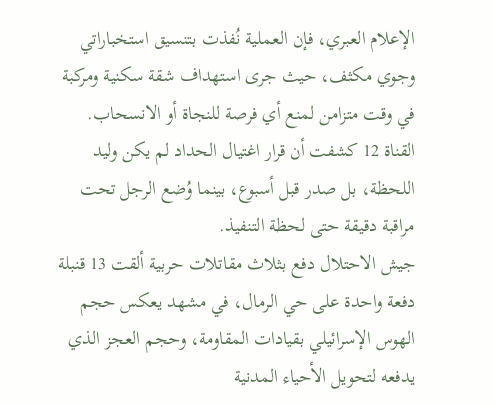الإعلام العبري، فإن العملية نُفذت بتنسيق استخباراتي وجوي مكثف، حيث جرى استهداف شقة سكنية ومركبة في وقت متزامن لمنع أي فرصة للنجاة أو الانسحاب. القناة 12 كشفت أن قرار اغتيال الحداد لم يكن وليد اللحظة، بل صدر قبل أسبوع، بينما وُضع الرجل تحت مراقبة دقيقة حتى لحظة التنفيذ.
جيش الاحتلال دفع بثلاث مقاتلات حربية ألقت 13 قنبلة دفعة واحدة على حي الرمال، في مشهد يعكس حجم الهوس الإسرائيلي بقيادات المقاومة، وحجم العجز الذي يدفعه لتحويل الأحياء المدنية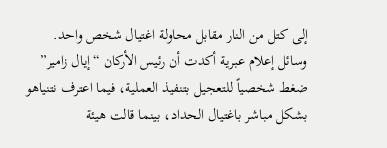إلى كتل من النار مقابل محاولة اغتيال شخص واحد.
وسائل إعلام عبرية أكدت أن رئيس الأركان “إيال زامير” ضغط شخصياً للتعجيل بتنفيذ العملية، فيما اعترف نتنياهو بشكل مباشر باغتيال الحداد، بينما قالت هيئة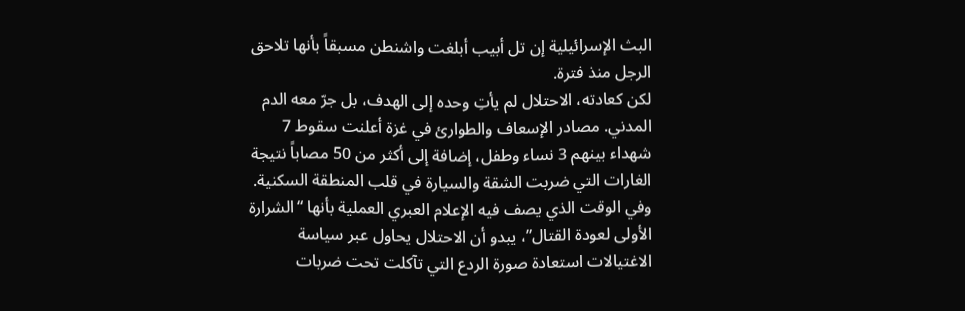البث الإسرائيلية إن تل أبيب أبلغت واشنطن مسبقاً بأنها تلاحق الرجل منذ فترة.
لكن كعادته، الاحتلال لم يأتِ وحده إلى الهدف، بل جرّ معه الدم المدني. مصادر الإسعاف والطوارئ في غزة أعلنت سقوط 7 شهداء بينهم 3 نساء وطفل، إضافة إلى أكثر من 50 مصاباً نتيجة الغارات التي ضربت الشقة والسيارة في قلب المنطقة السكنية.
وفي الوقت الذي يصف فيه الإعلام العبري العملية بأنها “الشرارة الأولى لعودة القتال”، يبدو أن الاحتلال يحاول عبر سياسة الاغتيالات استعادة صورة الردع التي تآكلت تحت ضربات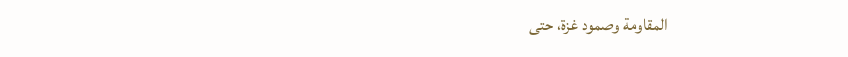المقاومة وصمود غزة، حتى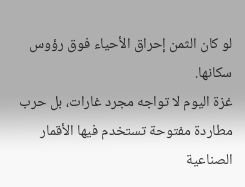لو كان الثمن إحراق الأحياء فوق رؤوس سكانها.
غزة اليوم لا تواجه مجرد غارات، بل حرب مطاردة مفتوحة تستخدم فيها الأقمار الصناعية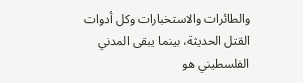والطائرات والاستخبارات وكل أدوات القتل الحديثة، بينما يبقى المدني الفلسطيني هو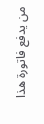من يدفع فاتورة هذا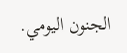الجنون اليومي.